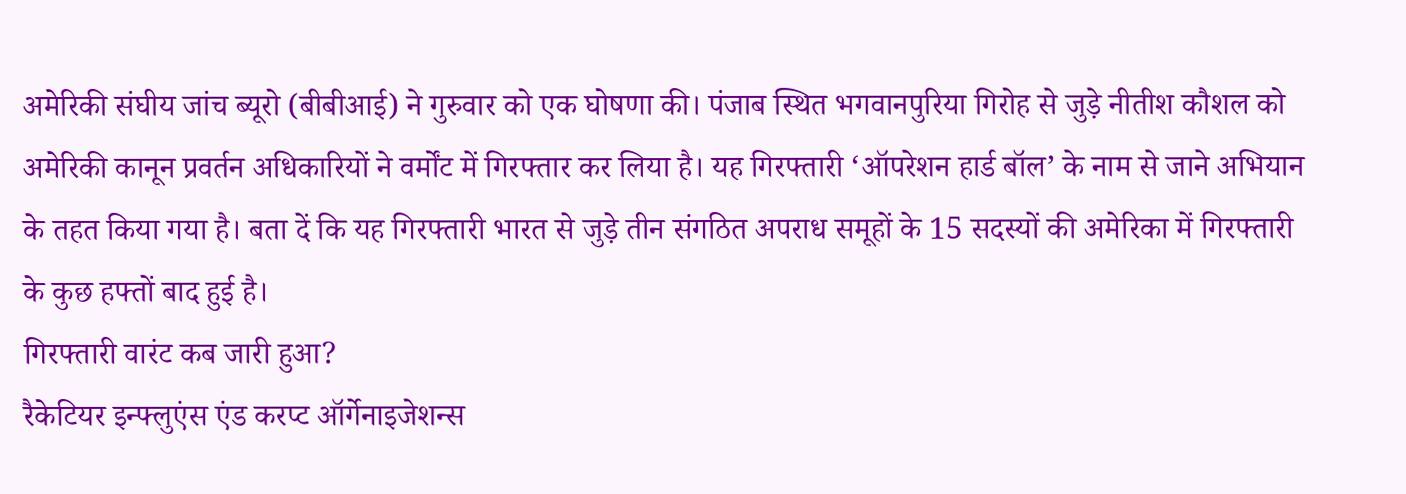अमेरिकी संघीय जांच ब्यूरो (बीबीआई) ने गुरुवार को एक घोषणा की। पंजाब स्थित भगवानपुरिया गिरोह से जुड़े नीतीश कौशल को अमेरिकी कानून प्रवर्तन अधिकारियों ने वर्मोंट में गिरफ्तार कर लिया है। यह गिरफ्तारी ‘ऑपरेशन हार्ड बॉल’ के नाम से जाने अभियान के तहत किया गया है। बता दें कि यह गिरफ्तारी भारत से जुड़े तीन संगठित अपराध समूहों के 15 सदस्यों की अमेरिका में गिरफ्तारी के कुछ हफ्तों बाद हुई है।
गिरफ्तारी वारंट कब जारी हुआ?
रैकेटियर इन्फ्लुएंस एंड करप्ट ऑर्गेनाइजेशन्स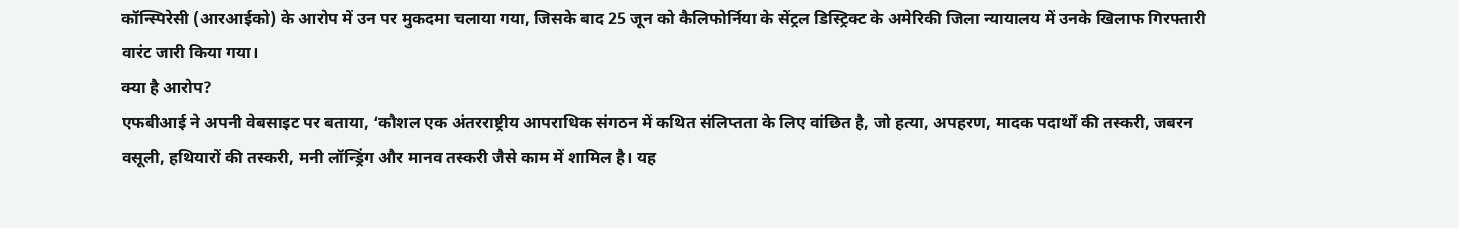कॉन्स्पिरेसी (आरआईको) के आरोप में उन पर मुकदमा चलाया गया, जिसके बाद 25 जून को कैलिफोर्निया के सेंट्रल डिस्ट्रिक्ट के अमेरिकी जिला न्यायालय में उनके खिलाफ गिरफ्तारी वारंट जारी किया गया।
क्या है आरोप?
एफबीआई ने अपनी वेबसाइट पर बताया, ‘कौशल एक अंतरराष्ट्रीय आपराधिक संगठन में कथित संलिप्तता के लिए वांछित है, जो हत्या, अपहरण, मादक पदार्थों की तस्करी, जबरन वसूली, हथियारों की तस्करी, मनी लॉन्ड्रिंग और मानव तस्करी जैसे काम में शामिल है। यह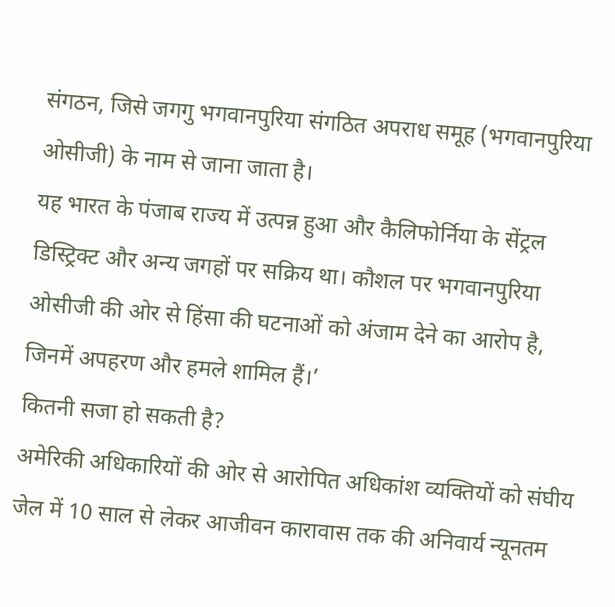संगठन, जिसे जगगु भगवानपुरिया संगठित अपराध समूह (भगवानपुरिया ओसीजी) के नाम से जाना जाता है।
यह भारत के पंजाब राज्य में उत्पन्न हुआ और कैलिफोर्निया के सेंट्रल डिस्ट्रिक्ट और अन्य जगहों पर सक्रिय था। कौशल पर भगवानपुरिया ओसीजी की ओर से हिंसा की घटनाओं को अंजाम देने का आरोप है, जिनमें अपहरण और हमले शामिल हैं।’
कितनी सजा हो सकती है?
अमेरिकी अधिकारियों की ओर से आरोपित अधिकांश व्यक्तियों को संघीय जेल में 10 साल से लेकर आजीवन कारावास तक की अनिवार्य न्यूनतम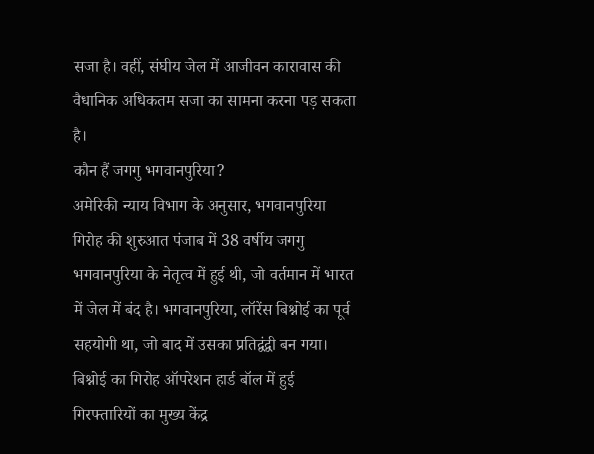सजा है। वहीं, संघीय जेल में आजीवन कारावास की वैधानिक अधिकतम सजा का सामना करना पड़ सकता है।
कौन हैं जगगु भगवानपुरिया?
अमेरिकी न्याय विभाग के अनुसार, भगवानपुरिया गिरोह की शुरुआत पंजाब में 38 वर्षीय जगगु भगवानपुरिया के नेतृत्व में हुई थी, जो वर्तमान में भारत में जेल में बंद है। भगवानपुरिया, लॉरेंस बिश्नोई का पूर्व सहयोगी था, जो बाद में उसका प्रतिद्वंद्वी बन गया। बिश्नोई का गिरोह ऑपरेशन हार्ड बॉल में हुई गिरफ्तारियों का मुख्य केंद्र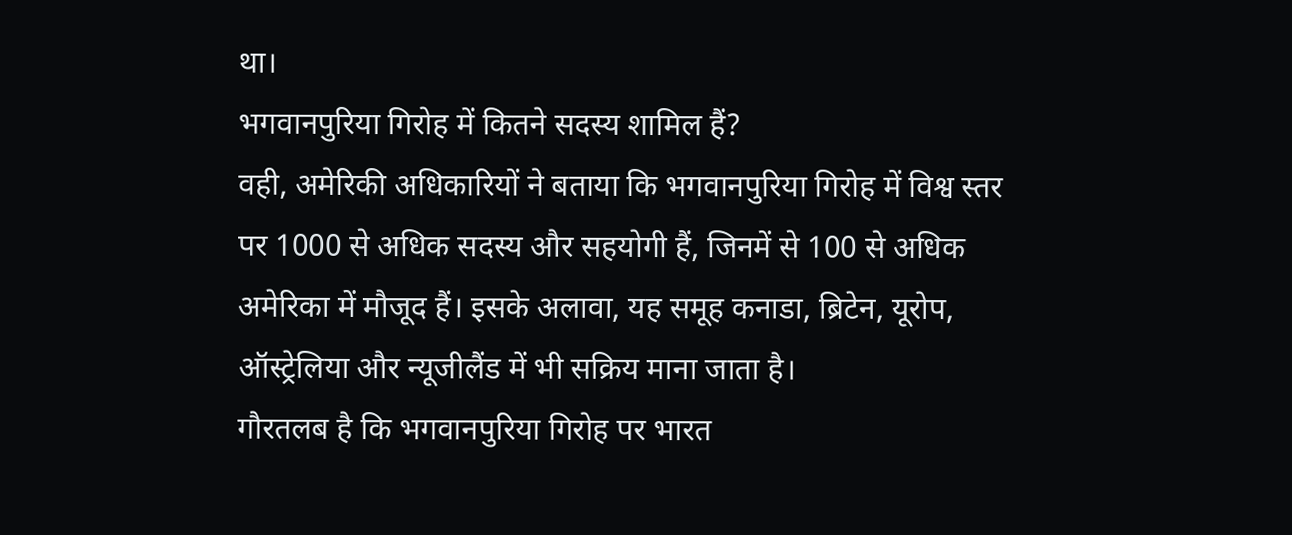था।
भगवानपुरिया गिरोह में कितने सदस्य शामिल हैं?
वही, अमेरिकी अधिकारियों ने बताया कि भगवानपुरिया गिरोह में विश्व स्तर पर 1000 से अधिक सदस्य और सहयोगी हैं, जिनमें से 100 से अधिक अमेरिका में मौजूद हैं। इसके अलावा, यह समूह कनाडा, ब्रिटेन, यूरोप, ऑस्ट्रेलिया और न्यूजीलैंड में भी सक्रिय माना जाता है।
गौरतलब है कि भगवानपुरिया गिरोह पर भारत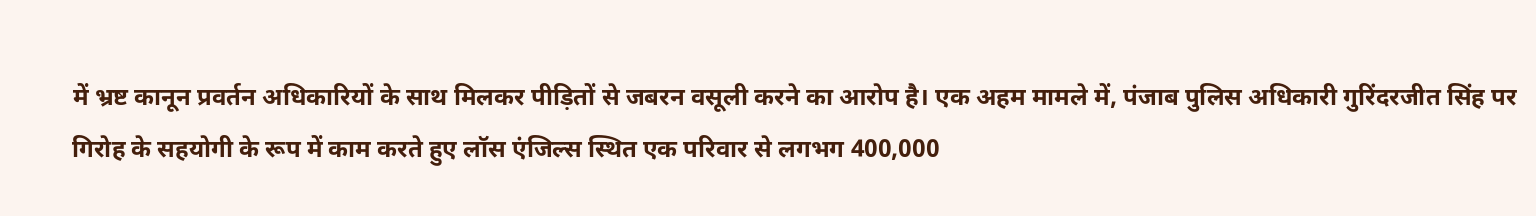में भ्रष्ट कानून प्रवर्तन अधिकारियों के साथ मिलकर पीड़ितों से जबरन वसूली करने का आरोप है। एक अहम मामले में, पंजाब पुलिस अधिकारी गुरिंदरजीत सिंह पर गिरोह के सहयोगी के रूप में काम करते हुए लॉस एंजिल्स स्थित एक परिवार से लगभग 400,000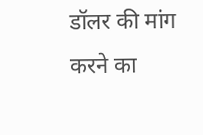डॉलर की मांग करने का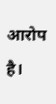आरोप है।